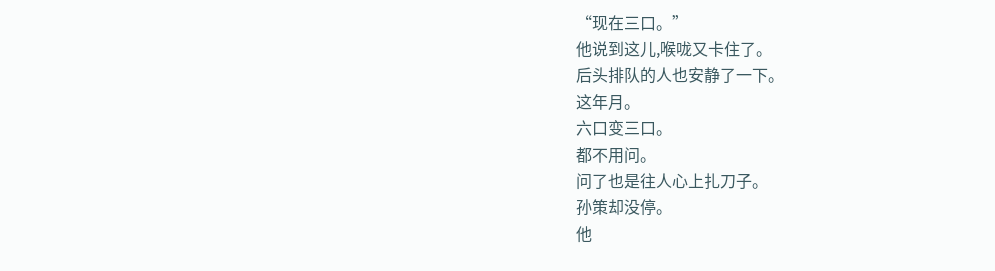“现在三口。”
他说到这儿,喉咙又卡住了。
后头排队的人也安静了一下。
这年月。
六口变三口。
都不用问。
问了也是往人心上扎刀子。
孙策却没停。
他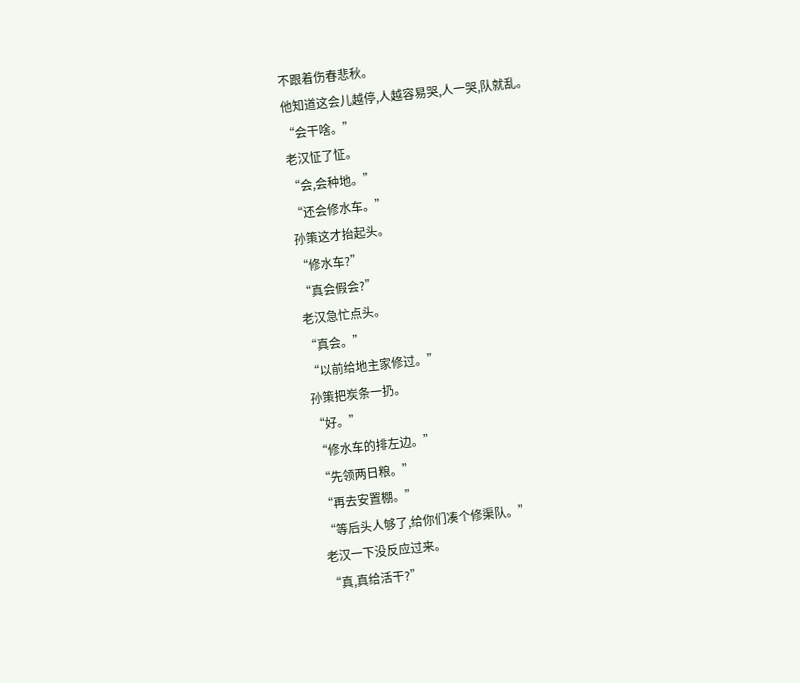不跟着伤春悲秋。
他知道这会儿越停,人越容易哭,人一哭,队就乱。
“会干啥。”
老汉怔了怔。
“会,会种地。”
“还会修水车。”
孙策这才抬起头。
“修水车?”
“真会假会?”
老汉急忙点头。
“真会。”
“以前给地主家修过。”
孙策把炭条一扔。
“好。”
“修水车的排左边。”
“先领两日粮。”
“再去安置棚。”
“等后头人够了,给你们凑个修渠队。”
老汉一下没反应过来。
“真,真给活干?”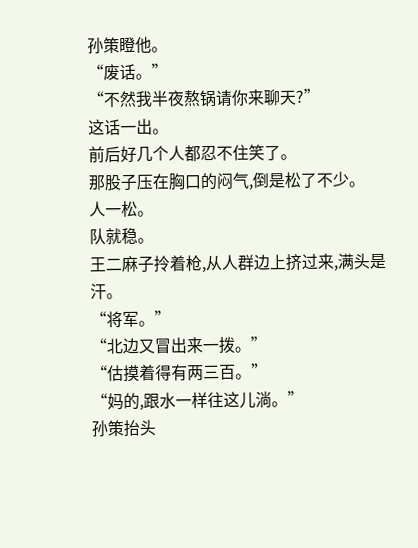孙策瞪他。
“废话。”
“不然我半夜熬锅请你来聊天?”
这话一出。
前后好几个人都忍不住笑了。
那股子压在胸口的闷气,倒是松了不少。
人一松。
队就稳。
王二麻子拎着枪,从人群边上挤过来,满头是汗。
“将军。”
“北边又冒出来一拨。”
“估摸着得有两三百。”
“妈的,跟水一样往这儿淌。”
孙策抬头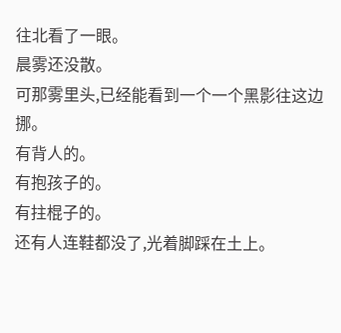往北看了一眼。
晨雾还没散。
可那雾里头,已经能看到一个一个黑影往这边挪。
有背人的。
有抱孩子的。
有拄棍子的。
还有人连鞋都没了,光着脚踩在土上。